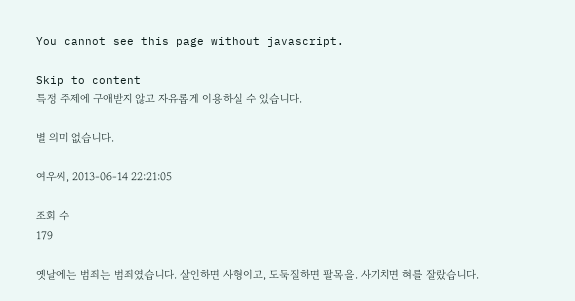You cannot see this page without javascript.

Skip to content
특정 주제에 구애받지 않고 자유롭게 이용하실 수 있습니다.

별 의미 없습니다.

여우씨, 2013-06-14 22:21:05

조회 수
179

옛날에는 범죄는 범죄였습니다. 살인하면 사형이고, 도둑질하면 팔목을. 사기치면 혀를 잘랐습니다.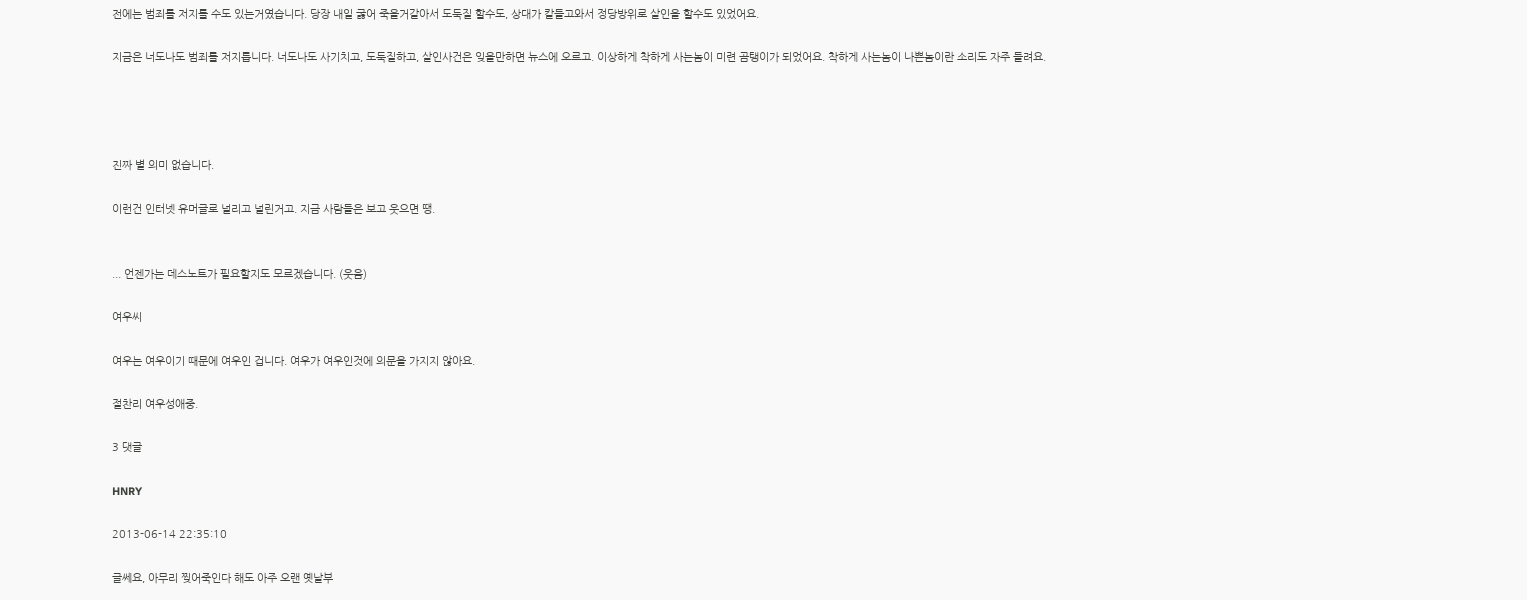전에는 범죄를 저지를 수도 있는거였습니다. 당장 내일 굻어 죽을거같아서 도둑질 할수도, 상대가 칼들고와서 정당방위로 살인을 할수도 있었어요.

지금은 너도나도 범죄를 저지릅니다. 너도나도 사기치고, 도둑질하고, 살인사건은 잊을만하면 뉴스에 오르고. 이상하게 착하게 사는놈이 미련 곰탱이가 되었어요. 착하게 사는놈이 나쁜놈이란 소리도 자주 들려요.




진짜 별 의미 없습니다.

이런건 인터넷 유머글로 널리고 널린거고. 지금 사람들은 보고 웃으면 땡.


... 언젠가는 데스노트가 필요할지도 모르겠습니다. (웃음)

여우씨

여우는 여우이기 때문에 여우인 겁니다. 여우가 여우인것에 의문을 가지지 않아요.

절찬리 여우성애중.

3 댓글

HNRY

2013-06-14 22:35:10

글쎄요, 아무리 찢어죽인다 해도 아주 오랜 옛날부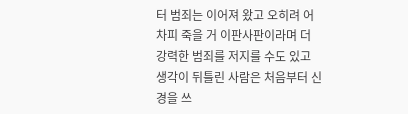터 범죄는 이어져 왔고 오히려 어차피 죽을 거 이판사판이라며 더 강력한 범죄를 저지를 수도 있고 생각이 뒤틀린 사람은 처음부터 신경을 쓰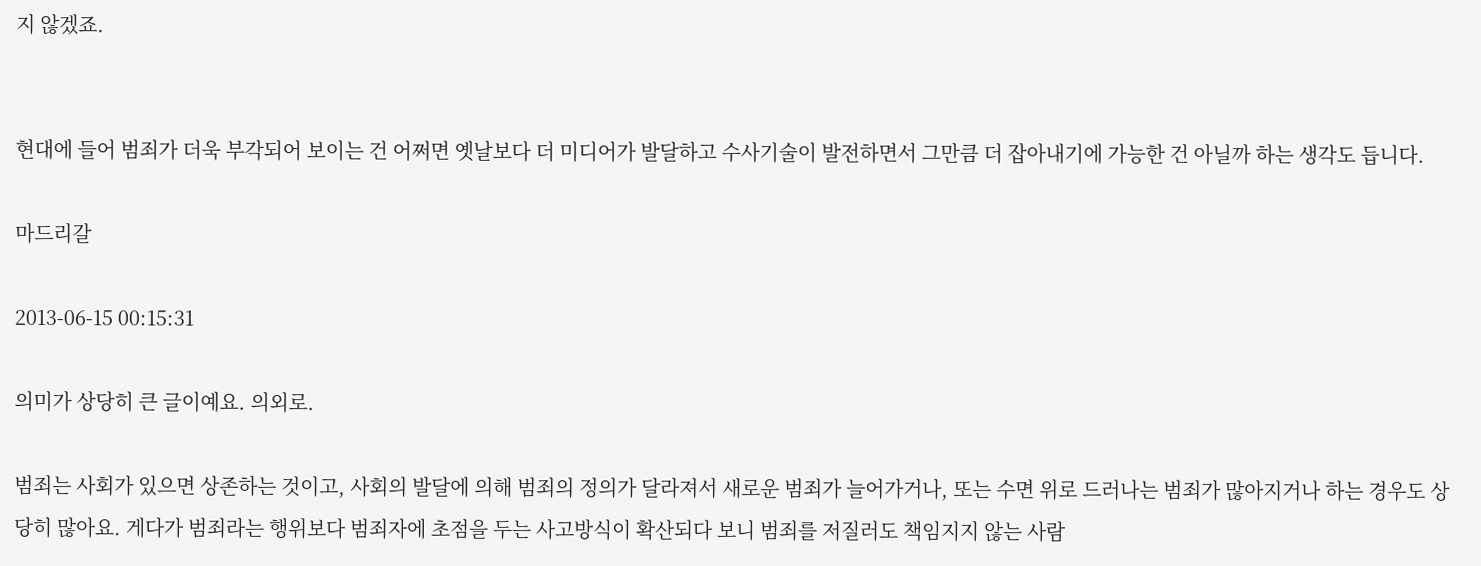지 않겠죠.


현대에 들어 범죄가 더욱 부각되어 보이는 건 어쩌면 옛날보다 더 미디어가 발달하고 수사기술이 발전하면서 그만큼 더 잡아내기에 가능한 건 아닐까 하는 생각도 듭니다.

마드리갈

2013-06-15 00:15:31

의미가 상당히 큰 글이예요. 의외로.

범죄는 사회가 있으면 상존하는 것이고, 사회의 발달에 의해 범죄의 정의가 달라져서 새로운 범죄가 늘어가거나, 또는 수면 위로 드러나는 범죄가 많아지거나 하는 경우도 상당히 많아요. 게다가 범죄라는 행위보다 범죄자에 초점을 두는 사고방식이 확산되다 보니 범죄를 저질러도 책임지지 않는 사람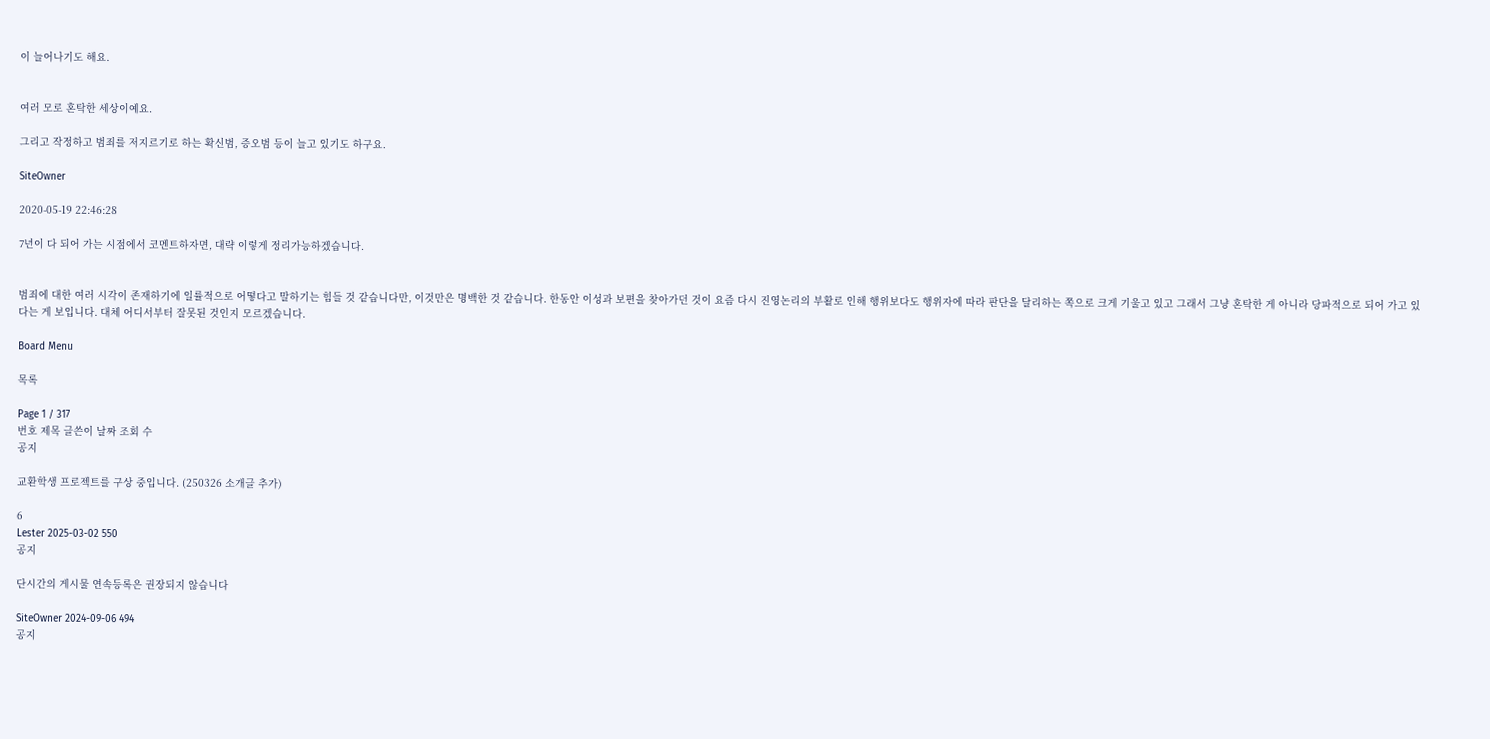이 늘어나기도 해요.


여러 모로 혼탁한 세상이예요.

그리고 작정하고 범죄를 저지르기로 하는 확신범, 증오범 등이 늘고 있기도 하구요.

SiteOwner

2020-05-19 22:46:28

7년이 다 되어 가는 시점에서 코멘트하자면, 대략 이렇게 정리가능하겠습니다.


범죄에 대한 여러 시각이 존재하기에 일률적으로 어떻다고 말하기는 힘들 것 같습니다만, 이것만은 명백한 것 같습니다. 한동안 이성과 보편을 찾아가던 것이 요즘 다시 진영논리의 부활로 인해 행위보다도 행위자에 따라 판단을 달리하는 쪽으로 크게 기울고 있고 그래서 그냥 혼탁한 게 아니라 당파적으로 되어 가고 있다는 게 보입니다. 대체 어디서부터 잘못된 것인지 모르겠습니다.

Board Menu

목록

Page 1 / 317
번호 제목 글쓴이 날짜 조회 수
공지

교환학생 프로젝트를 구상 중입니다. (250326 소개글 추가)

6
Lester 2025-03-02 550
공지

단시간의 게시물 연속등록은 권장되지 않습니다

SiteOwner 2024-09-06 494
공지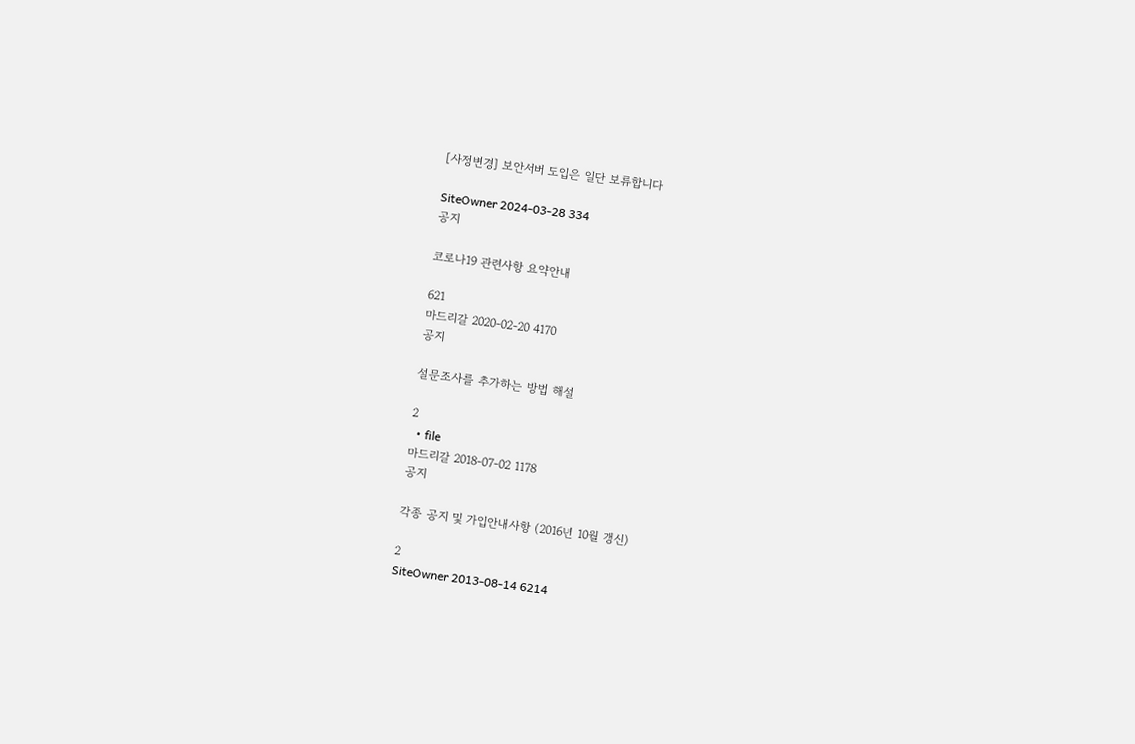[사정변경] 보안서버 도입은 일단 보류합니다

SiteOwner 2024-03-28 334
공지

코로나19 관련사항 요약안내

621
마드리갈 2020-02-20 4170
공지

설문조사를 추가하는 방법 해설

2
  • file
마드리갈 2018-07-02 1178
공지

각종 공지 및 가입안내사항 (2016년 10월 갱신)

2
SiteOwner 2013-08-14 6214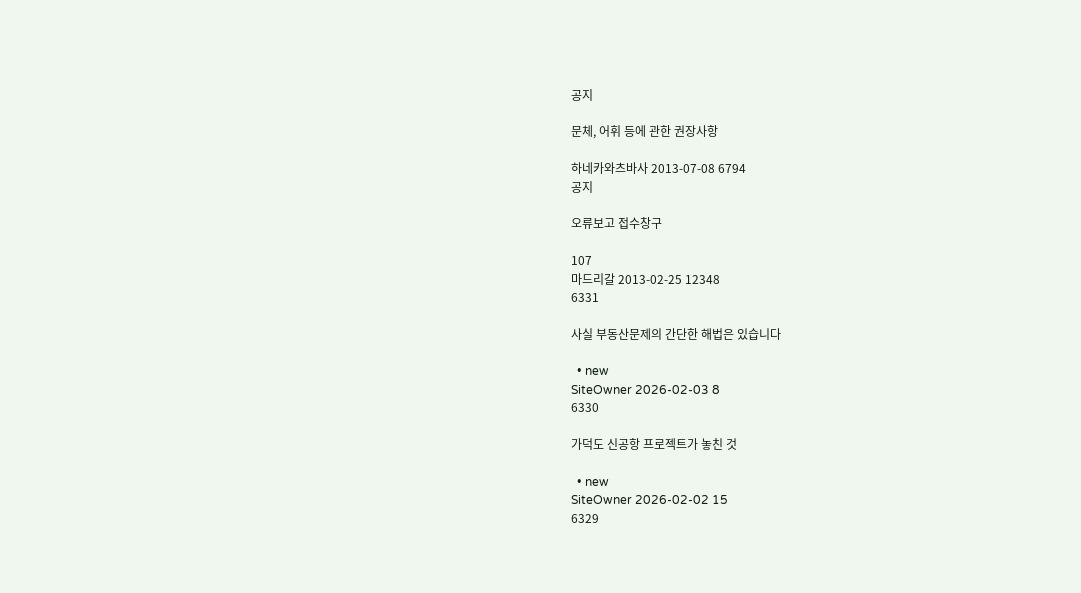공지

문체, 어휘 등에 관한 권장사항

하네카와츠바사 2013-07-08 6794
공지

오류보고 접수창구

107
마드리갈 2013-02-25 12348
6331

사실 부동산문제의 간단한 해법은 있습니다

  • new
SiteOwner 2026-02-03 8
6330

가덕도 신공항 프로젝트가 놓친 것

  • new
SiteOwner 2026-02-02 15
6329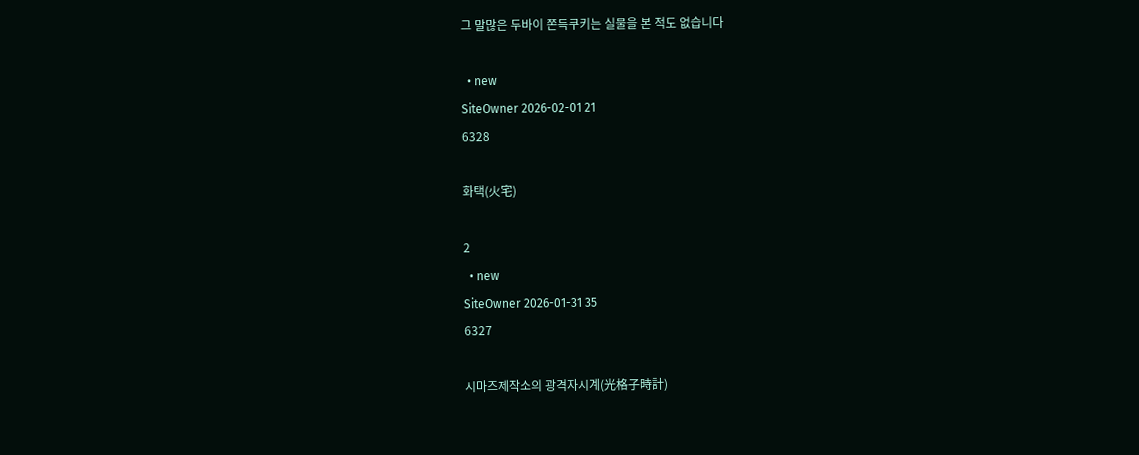그 말많은 두바이 쫀득쿠키는 실물을 본 적도 없습니다

  • new
SiteOwner 2026-02-01 21
6328

화택(火宅)

2
  • new
SiteOwner 2026-01-31 35
6327

시마즈제작소의 광격자시계(光格子時計)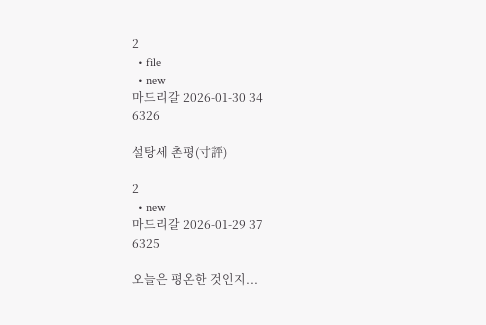2
  • file
  • new
마드리갈 2026-01-30 34
6326

설탕세 촌평(寸評)

2
  • new
마드리갈 2026-01-29 37
6325

오늘은 평온한 것인지...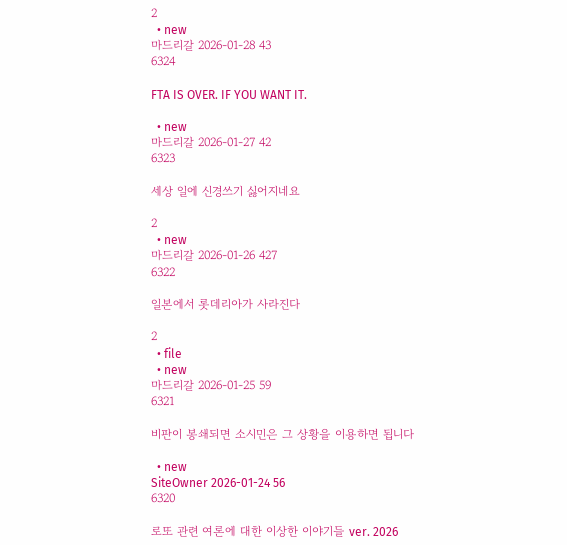2
  • new
마드리갈 2026-01-28 43
6324

FTA IS OVER. IF YOU WANT IT.

  • new
마드리갈 2026-01-27 42
6323

세상 일에 신경쓰기 싫어지네요

2
  • new
마드리갈 2026-01-26 427
6322

일본에서 롯데리아가 사라진다

2
  • file
  • new
마드리갈 2026-01-25 59
6321

비판이 봉쇄되면 소시민은 그 상황을 이용하면 됩니다

  • new
SiteOwner 2026-01-24 56
6320

로또 관련 여론에 대한 이상한 이야기들 ver. 2026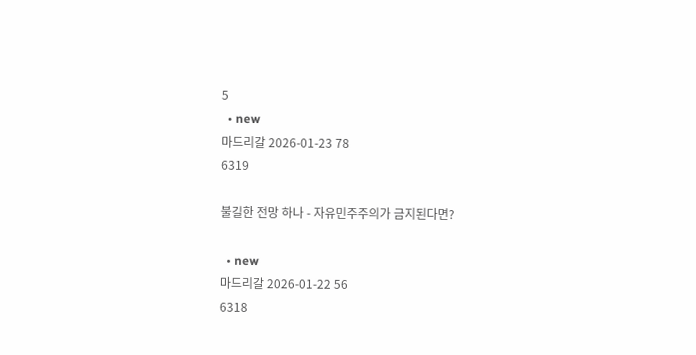5
  • new
마드리갈 2026-01-23 78
6319

불길한 전망 하나 - 자유민주주의가 금지된다면?

  • new
마드리갈 2026-01-22 56
6318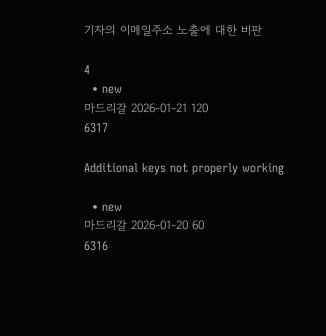기자의 이메일주소 노출에 대한 비판

4
  • new
마드리갈 2026-01-21 120
6317

Additional keys not properly working

  • new
마드리갈 2026-01-20 60
6316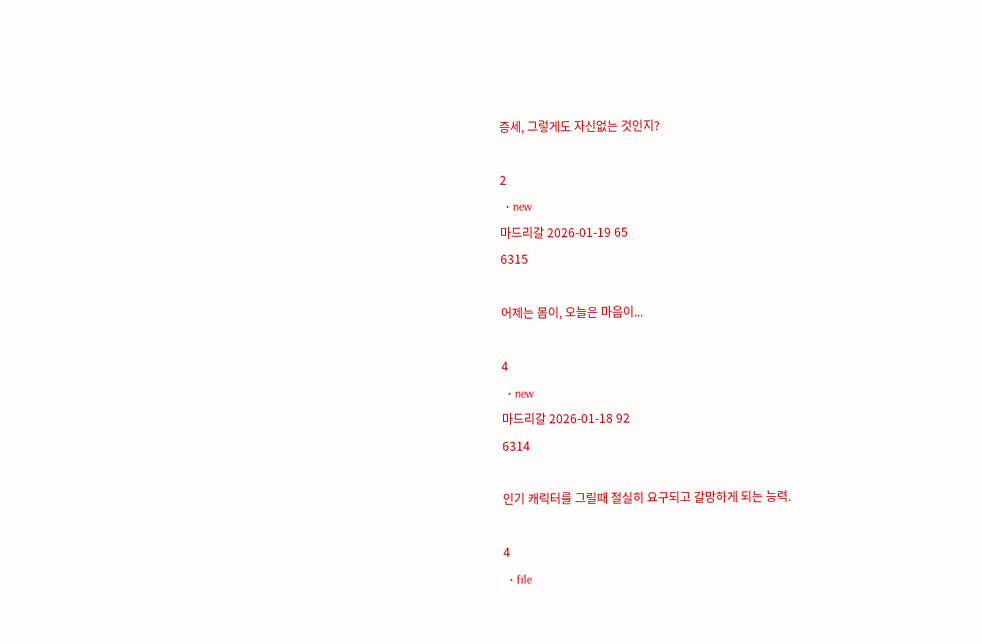증세, 그렇게도 자신없는 것인지?

2
  • new
마드리갈 2026-01-19 65
6315

어제는 몸이, 오늘은 마음이...

4
  • new
마드리갈 2026-01-18 92
6314

인기 캐릭터를 그릴때 절실히 요구되고 갈망하게 되는 능력.

4
  • file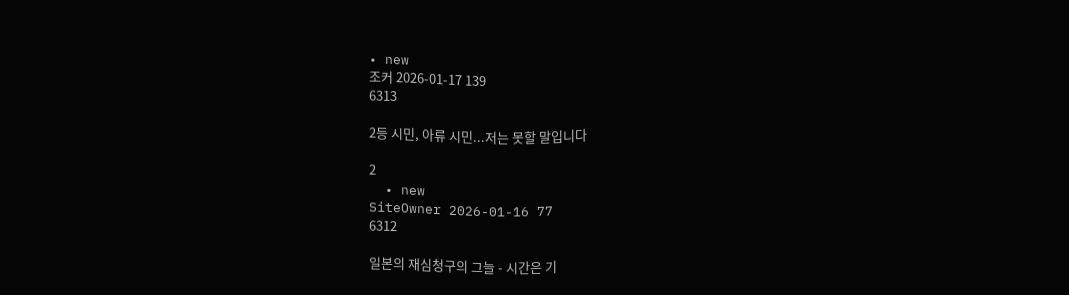• new
조커 2026-01-17 139
6313

2등 시민, 아류 시민...저는 못할 말입니다

2
  • new
SiteOwner 2026-01-16 77
6312

일본의 재심청구의 그늘 - 시간은 기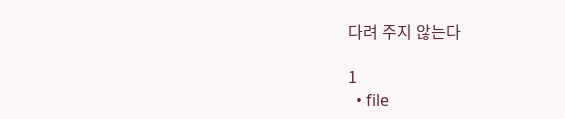다려 주지 않는다

1
  • file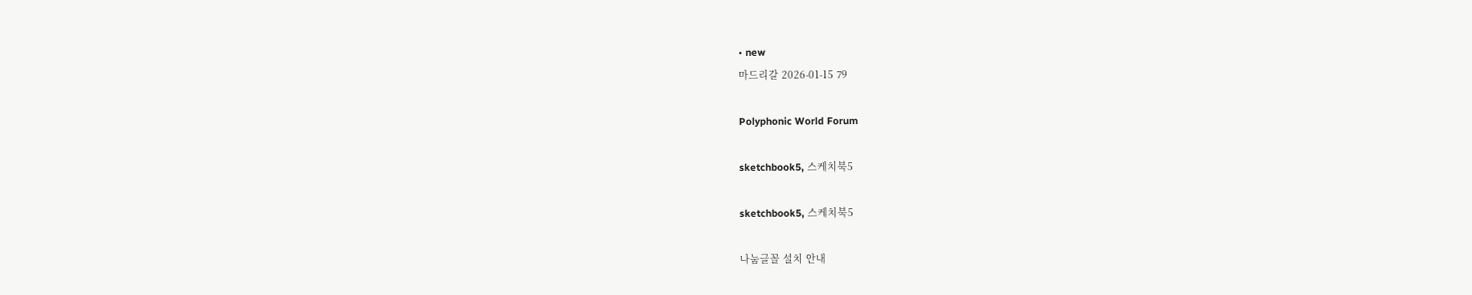• new
마드리갈 2026-01-15 79

Polyphonic World Forum

sketchbook5, 스케치북5

sketchbook5, 스케치북5

나눔글꼴 설치 안내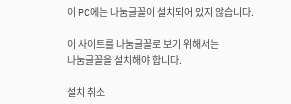이 PC에는 나눔글꼴이 설치되어 있지 않습니다.

이 사이트를 나눔글꼴로 보기 위해서는
나눔글꼴을 설치해야 합니다.

설치 취소